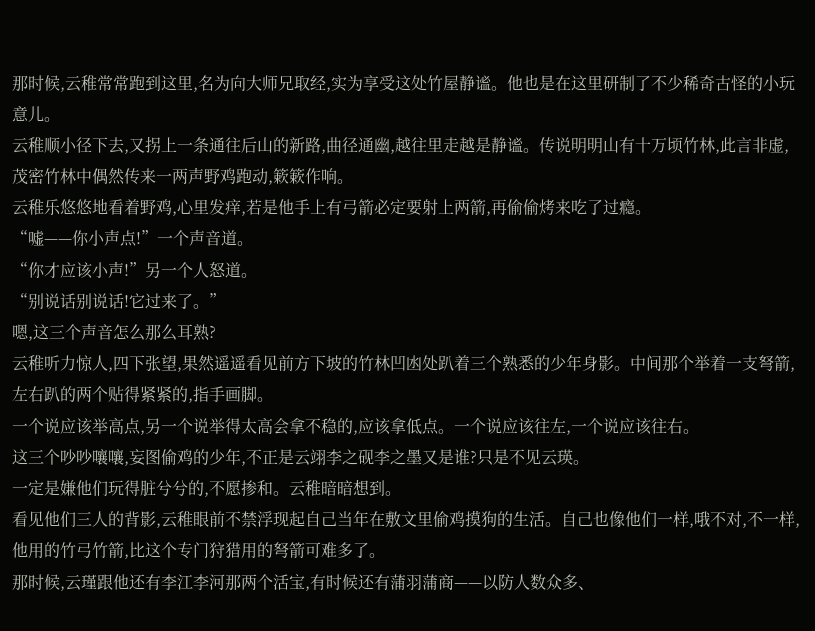那时候,云稚常常跑到这里,名为向大师兄取经,实为享受这处竹屋静谧。他也是在这里研制了不少稀奇古怪的小玩意儿。
云稚顺小径下去,又拐上一条通往后山的新路,曲径通幽,越往里走越是静谧。传说明明山有十万顷竹林,此言非虚,茂密竹林中偶然传来一两声野鸡跑动,簌簌作响。
云稚乐悠悠地看着野鸡,心里发痒,若是他手上有弓箭必定要射上两箭,再偷偷烤来吃了过瘾。
“嘘——你小声点!”一个声音道。
“你才应该小声!”另一个人怒道。
“别说话别说话!它过来了。”
嗯,这三个声音怎么那么耳熟?
云稚听力惊人,四下张望,果然遥遥看见前方下坡的竹林凹凼处趴着三个熟悉的少年身影。中间那个举着一支弩箭,左右趴的两个贴得紧紧的,指手画脚。
一个说应该举高点,另一个说举得太高会拿不稳的,应该拿低点。一个说应该往左,一个说应该往右。
这三个吵吵嚷嚷,妄图偷鸡的少年,不正是云翊李之砚李之墨又是谁?只是不见云瑛。
一定是嫌他们玩得脏兮兮的,不愿掺和。云稚暗暗想到。
看见他们三人的背影,云稚眼前不禁浮现起自己当年在敷文里偷鸡摸狗的生活。自己也像他们一样,哦不对,不一样,他用的竹弓竹箭,比这个专门狩猎用的弩箭可难多了。
那时候,云瑾跟他还有李江李河那两个活宝,有时候还有蒲羽蒲商——以防人数众多、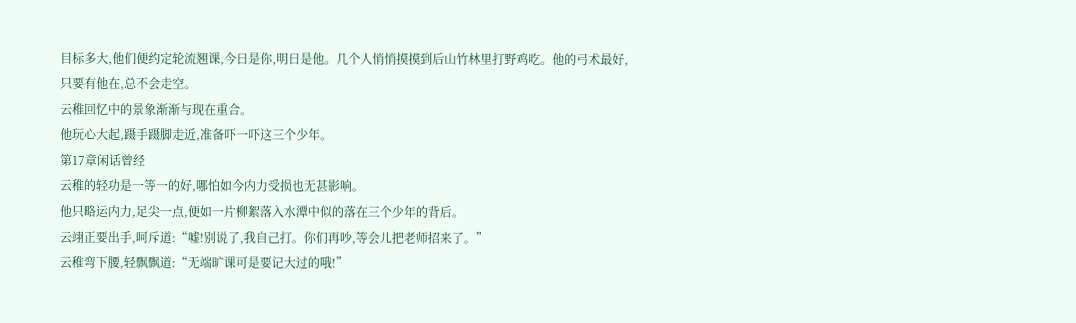目标多大,他们便约定轮流翘课,今日是你,明日是他。几个人悄悄摸摸到后山竹林里打野鸡吃。他的弓术最好,只要有他在,总不会走空。
云稚回忆中的景象渐渐与现在重合。
他玩心大起,蹑手蹑脚走近,准备吓一吓这三个少年。
第17章闲话曾经
云稚的轻功是一等一的好,哪怕如今内力受损也无甚影响。
他只略运内力,足尖一点,便如一片柳絮落入水潭中似的落在三个少年的背后。
云翊正要出手,呵斥道:“嘘!别说了,我自己打。你们再吵,等会儿把老师招来了。”
云稚弯下腰,轻飘飘道:“无端旷课可是要记大过的哦!”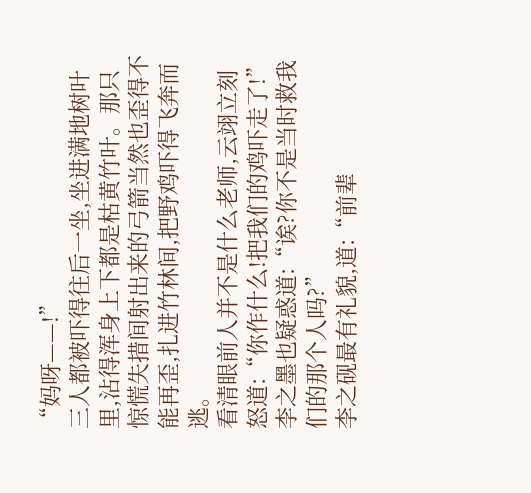“妈呀——!”
三人都被吓得往后一坐,坐进满地树叶里,沾得浑身上下都是枯黄竹叶。那只惊慌失措间射出来的弓箭当然也歪得不能再歪,扎进竹林间,把野鸡吓得飞奔而逃。
看清眼前人并不是什么老师,云翊立刻怒道:“你作什么!把我们的鸡吓走了!”
李之墨也疑惑道:“诶?你不是当时救我们的那个人吗?”
李之砚最有礼貌,道:“前辈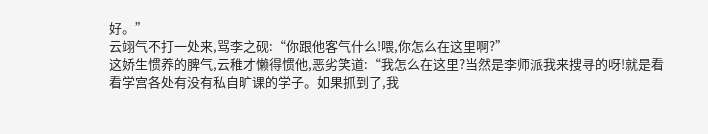好。”
云翊气不打一处来,骂李之砚:“你跟他客气什么!喂,你怎么在这里啊?”
这娇生惯养的脾气,云稚才懒得惯他,恶劣笑道:“我怎么在这里?当然是李师派我来搜寻的呀!就是看看学宫各处有没有私自旷课的学子。如果抓到了,我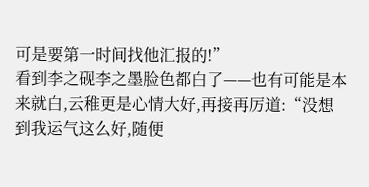可是要第一时间找他汇报的!”
看到李之砚李之墨脸色都白了——也有可能是本来就白,云稚更是心情大好,再接再厉道:“没想到我运气这么好,随便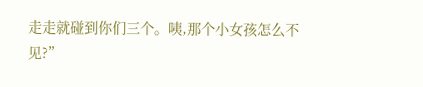走走就碰到你们三个。咦,那个小女孩怎么不见?”